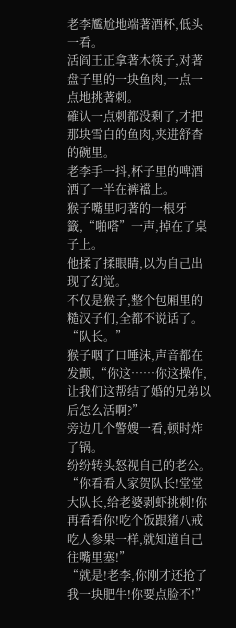老李尷尬地端著酒杯,低头一看。
活阎王正拿著木筷子,对著盘子里的一块鱼肉,一点一点地挑著刺。
確认一点刺都没剩了,才把那块雪白的鱼肉,夹进舒杳的碗里。
老李手一抖,杯子里的啤酒洒了一半在裤襠上。
猴子嘴里叼著的一根牙籤,“啪嗒”一声,掉在了桌子上。
他揉了揉眼睛,以为自己出现了幻觉。
不仅是猴子,整个包厢里的糙汉子们,全都不说话了。
“队长。”
猴子咽了口唾沫,声音都在发颤,“你这……你这操作,让我们这帮结了婚的兄弟以后怎么活啊?”
旁边几个警嫂一看,顿时炸了锅。
纷纷转头怒视自己的老公。
“你看看人家贺队长!堂堂大队长,给老婆剥虾挑刺!你再看看你!吃个饭跟猪八戒吃人参果一样,就知道自己往嘴里塞!”
“就是!老李,你刚才还抢了我一块肥牛!你要点脸不!”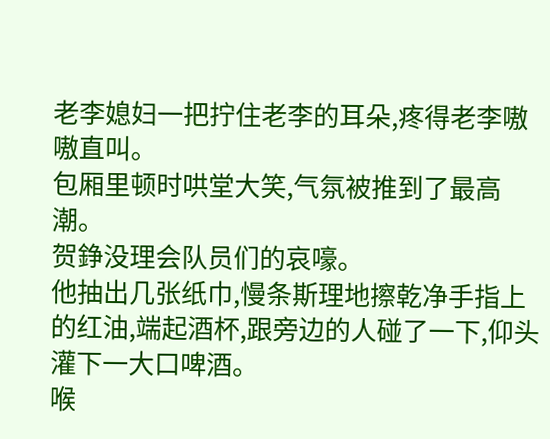老李媳妇一把拧住老李的耳朵,疼得老李嗷嗷直叫。
包厢里顿时哄堂大笑,气氛被推到了最高潮。
贺錚没理会队员们的哀嚎。
他抽出几张纸巾,慢条斯理地擦乾净手指上的红油,端起酒杯,跟旁边的人碰了一下,仰头灌下一大口啤酒。
喉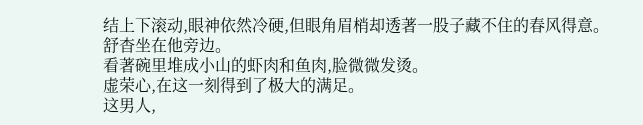结上下滚动,眼神依然冷硬,但眼角眉梢却透著一股子藏不住的春风得意。
舒杳坐在他旁边。
看著碗里堆成小山的虾肉和鱼肉,脸微微发烫。
虚荣心,在这一刻得到了极大的满足。
这男人,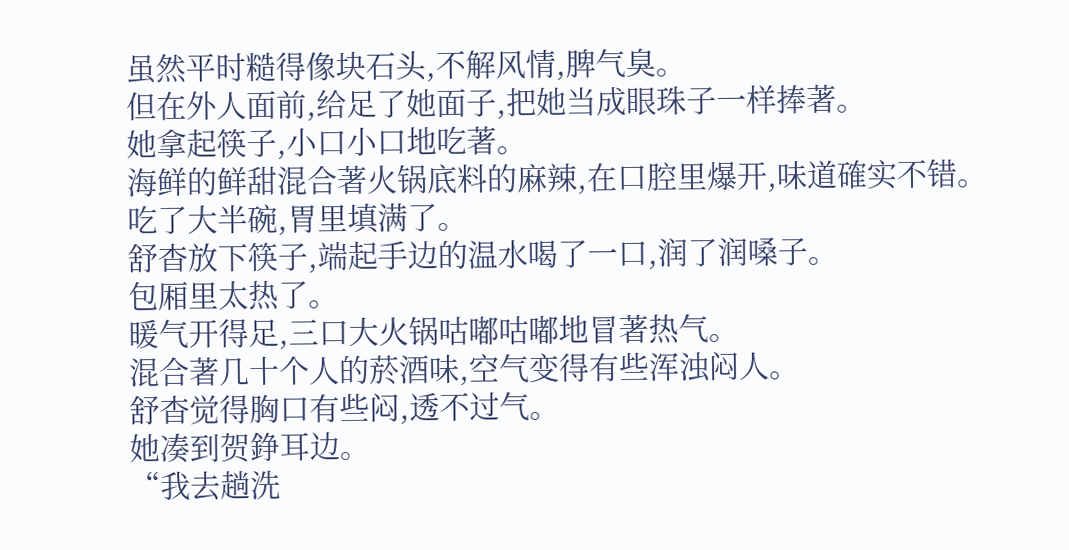虽然平时糙得像块石头,不解风情,脾气臭。
但在外人面前,给足了她面子,把她当成眼珠子一样捧著。
她拿起筷子,小口小口地吃著。
海鲜的鲜甜混合著火锅底料的麻辣,在口腔里爆开,味道確实不错。
吃了大半碗,胃里填满了。
舒杳放下筷子,端起手边的温水喝了一口,润了润嗓子。
包厢里太热了。
暖气开得足,三口大火锅咕嘟咕嘟地冒著热气。
混合著几十个人的菸酒味,空气变得有些浑浊闷人。
舒杳觉得胸口有些闷,透不过气。
她凑到贺錚耳边。
“我去趟洗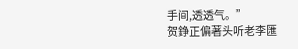手间,透透气。”
贺錚正偏著头听老李匯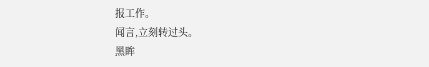报工作。
闻言,立刻转过头。
黑眸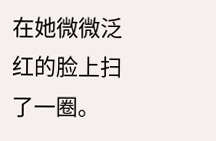在她微微泛红的脸上扫了一圈。